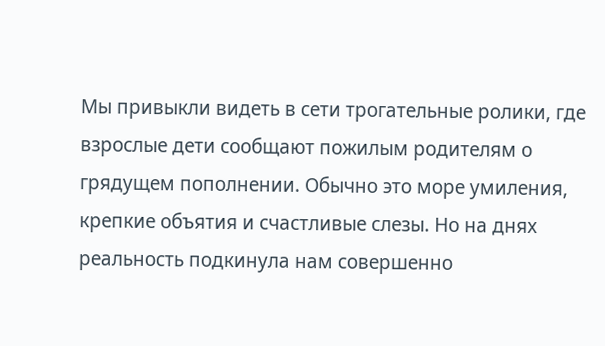Мы привыкли видеть в сети трогательные ролики, где взрослые дети сообщают пожилым родителям о грядущем пополнении. Обычно это море умиления, крепкие объятия и счастливые слезы. Но на днях реальность подкинула нам совершенно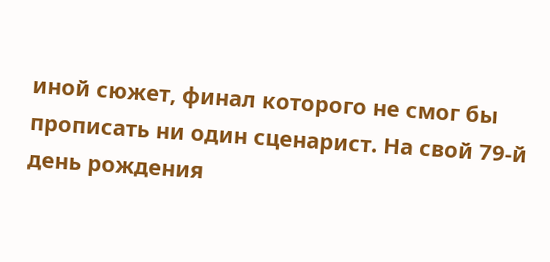иной сюжет, финал которого не смог бы прописать ни один сценарист. На свой 79-й день рождения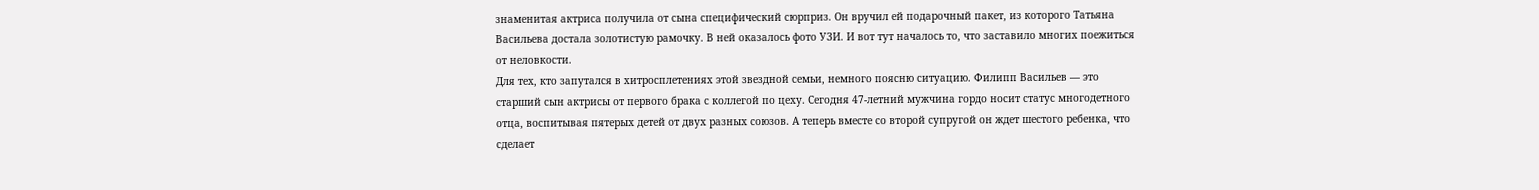знаменитая актриса получила от сына специфический сюрприз. Он вручил ей подарочный пакет, из которого Татьяна Васильева достала золотистую рамочку. В ней оказалось фото УЗИ. И вот тут началось то, что заставило многих поежиться от неловкости.
Для тех, кто запутался в хитросплетениях этой звездной семьи, немного поясню ситуацию. Филипп Васильев — это старший сын актрисы от первого брака с коллегой по цеху. Сегодня 47-летний мужчина гордо носит статус многодетного отца, воспитывая пятерых детей от двух разных союзов. А теперь вместе со второй супругой он ждет шестого ребенка, что сделает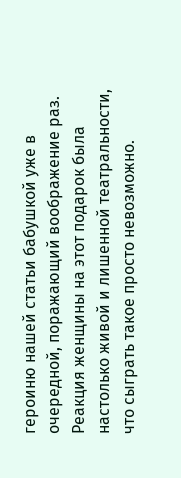героиню нашей статьи бабушкой уже в очередной, поражающий воображение раз.
Реакция женщины на этот подарок была настолько живой и лишенной театральности, что сыграть такое просто невозможно.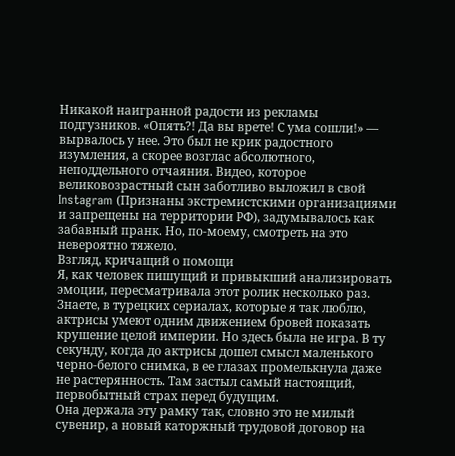Никакой наигранной радости из рекламы подгузников. «Опять?! Да вы врете! С ума сошли!» — вырвалось у нее. Это был не крик радостного изумления, а скорее возглас абсолютного, неподдельного отчаяния. Видео, которое великовозрастный сын заботливо выложил в свой Instagram (Признаны экстремистскими организациями и запрещены на территории РФ), задумывалось как забавный пранк. Но, по-моему, смотреть на это невероятно тяжело.
Взгляд, кричащий о помощи
Я, как человек пишущий и привыкший анализировать эмоции, пересматривала этот ролик несколько раз. Знаете, в турецких сериалах, которые я так люблю, актрисы умеют одним движением бровей показать крушение целой империи. Но здесь была не игра. В ту секунду, когда до актрисы дошел смысл маленького черно-белого снимка, в ее глазах промелькнула даже не растерянность. Там застыл самый настоящий, первобытный страх перед будущим.
Она держала эту рамку так, словно это не милый сувенир, а новый каторжный трудовой договор на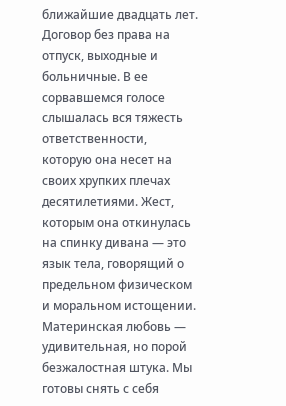ближайшие двадцать лет. Договор без права на отпуск, выходные и больничные. В ее сорвавшемся голосе слышалась вся тяжесть ответственности, которую она несет на своих хрупких плечах десятилетиями. Жест, которым она откинулась на спинку дивана — это язык тела, говорящий о предельном физическом и моральном истощении.
Материнская любовь — удивительная, но порой безжалостная штука. Мы готовы снять с себя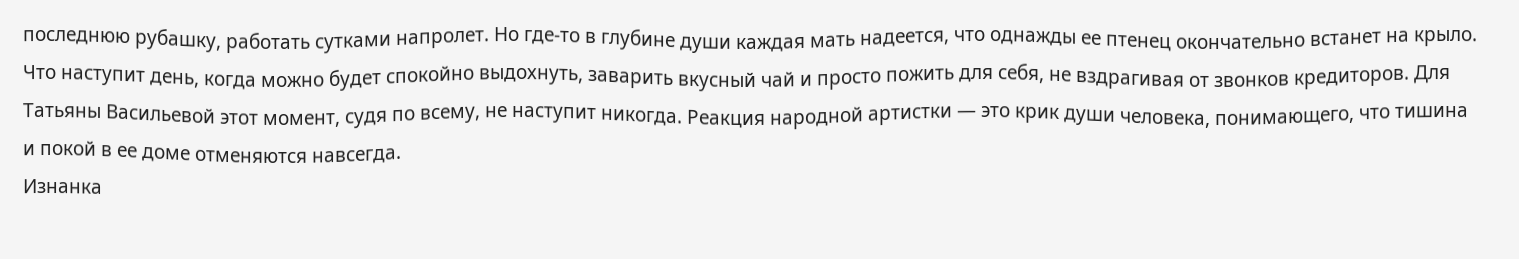последнюю рубашку, работать сутками напролет. Но где-то в глубине души каждая мать надеется, что однажды ее птенец окончательно встанет на крыло. Что наступит день, когда можно будет спокойно выдохнуть, заварить вкусный чай и просто пожить для себя, не вздрагивая от звонков кредиторов. Для Татьяны Васильевой этот момент, судя по всему, не наступит никогда. Реакция народной артистки — это крик души человека, понимающего, что тишина и покой в ее доме отменяются навсегда.
Изнанка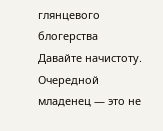глянцевого блогерства
Давайте начистоту. Очередной младенец — это не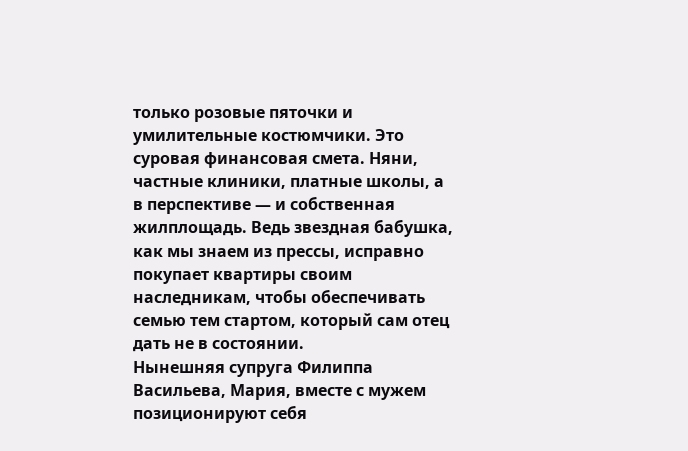только розовые пяточки и умилительные костюмчики. Это суровая финансовая смета. Няни, частные клиники, платные школы, а в перспективе — и собственная жилплощадь. Ведь звездная бабушка, как мы знаем из прессы, исправно покупает квартиры своим наследникам, чтобы обеспечивать семью тем стартом, который сам отец дать не в состоянии.
Нынешняя супруга Филиппа Васильева, Мария, вместе с мужем позиционируют себя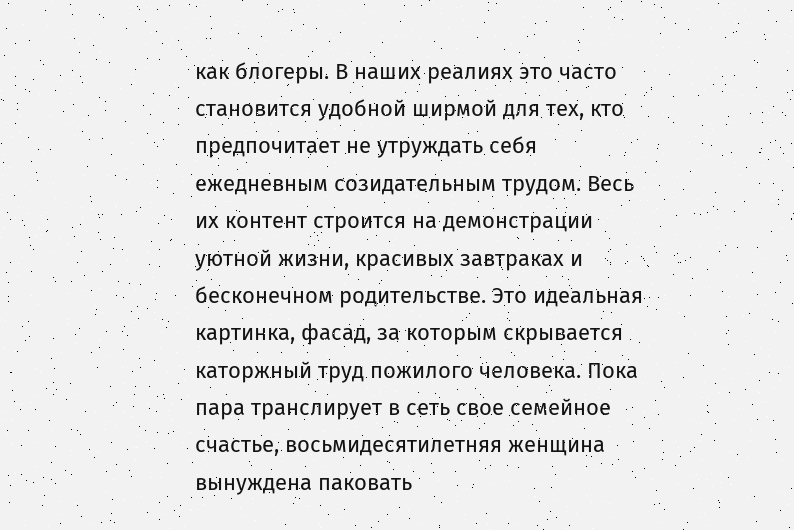как блогеры. В наших реалиях это часто становится удобной ширмой для тех, кто предпочитает не утруждать себя ежедневным созидательным трудом. Весь их контент строится на демонстрации уютной жизни, красивых завтраках и бесконечном родительстве. Это идеальная картинка, фасад, за которым скрывается каторжный труд пожилого человека. Пока пара транслирует в сеть свое семейное счастье, восьмидесятилетняя женщина вынуждена паковать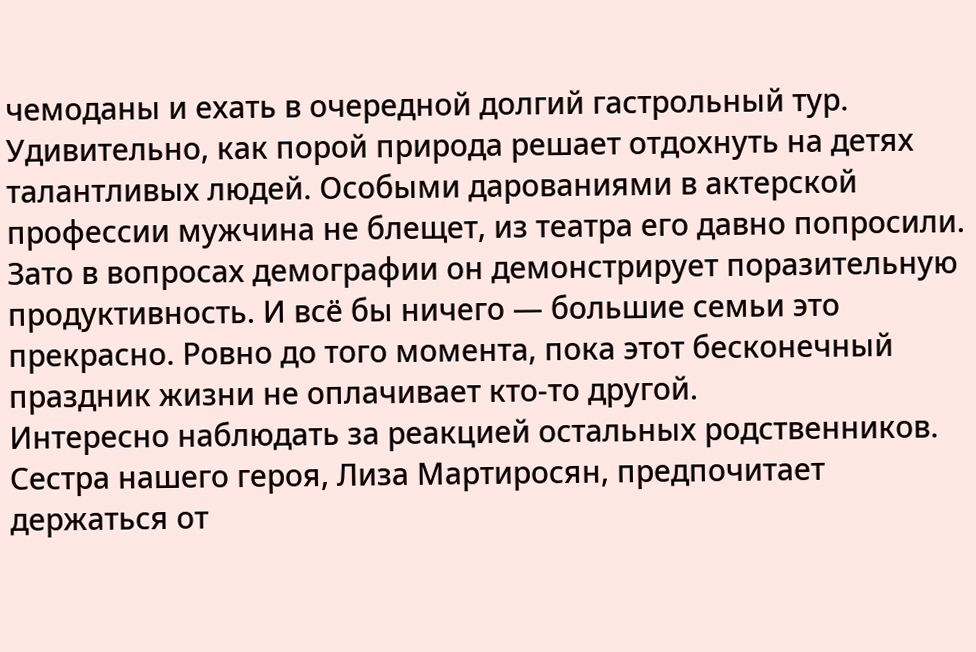чемоданы и ехать в очередной долгий гастрольный тур.
Удивительно, как порой природа решает отдохнуть на детях талантливых людей. Особыми дарованиями в актерской профессии мужчина не блещет, из театра его давно попросили. Зато в вопросах демографии он демонстрирует поразительную продуктивность. И всё бы ничего — большие семьи это прекрасно. Ровно до того момента, пока этот бесконечный праздник жизни не оплачивает кто-то другой.
Интересно наблюдать за реакцией остальных родственников. Сестра нашего героя, Лиза Мартиросян, предпочитает держаться от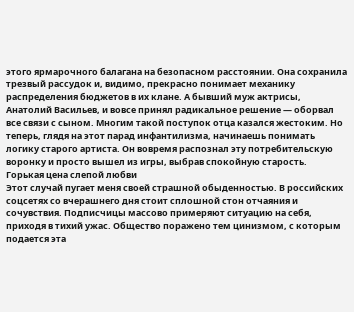этого ярмарочного балагана на безопасном расстоянии. Она сохранила трезвый рассудок и, видимо, прекрасно понимает механику распределения бюджетов в их клане. А бывший муж актрисы, Анатолий Васильев, и вовсе принял радикальное решение — оборвал все связи с сыном. Многим такой поступок отца казался жестоким. Но теперь, глядя на этот парад инфантилизма, начинаешь понимать логику старого артиста. Он вовремя распознал эту потребительскую воронку и просто вышел из игры, выбрав спокойную старость.
Горькая цена слепой любви
Этот случай пугает меня своей страшной обыденностью. В российских соцсетях со вчерашнего дня стоит сплошной стон отчаяния и сочувствия. Подписчицы массово примеряют ситуацию на себя, приходя в тихий ужас. Общество поражено тем цинизмом, с которым подается эта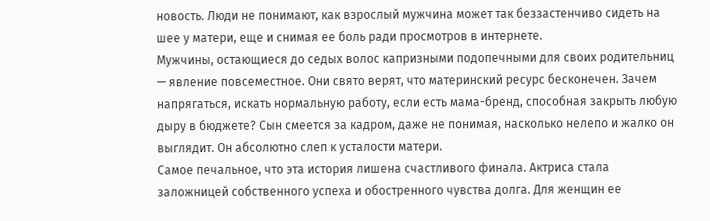новость. Люди не понимают, как взрослый мужчина может так беззастенчиво сидеть на шее у матери, еще и снимая ее боль ради просмотров в интернете.
Мужчины, остающиеся до седых волос капризными подопечными для своих родительниц — явление повсеместное. Они свято верят, что материнский ресурс бесконечен. Зачем напрягаться, искать нормальную работу, если есть мама-бренд, способная закрыть любую дыру в бюджете? Сын смеется за кадром, даже не понимая, насколько нелепо и жалко он выглядит. Он абсолютно слеп к усталости матери.
Самое печальное, что эта история лишена счастливого финала. Актриса стала заложницей собственного успеха и обостренного чувства долга. Для женщин ее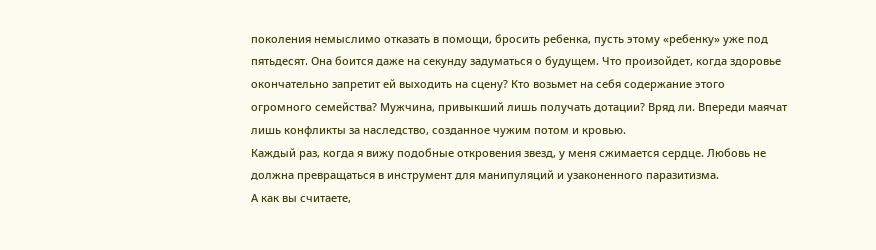поколения немыслимо отказать в помощи, бросить ребенка, пусть этому «ребенку» уже под пятьдесят. Она боится даже на секунду задуматься о будущем. Что произойдет, когда здоровье окончательно запретит ей выходить на сцену? Кто возьмет на себя содержание этого огромного семейства? Мужчина, привыкший лишь получать дотации? Вряд ли. Впереди маячат лишь конфликты за наследство, созданное чужим потом и кровью.
Каждый раз, когда я вижу подобные откровения звезд, у меня сжимается сердце. Любовь не должна превращаться в инструмент для манипуляций и узаконенного паразитизма.
А как вы считаете,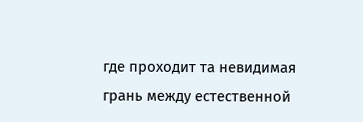где проходит та невидимая грань между естественной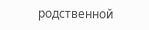родственной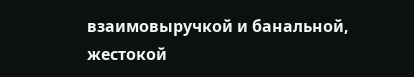взаимовыручкой и банальной, жестокой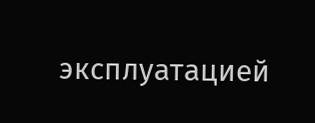эксплуатацией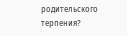родительского терпения?